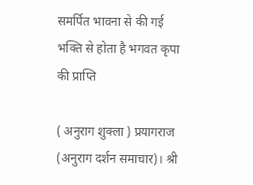समर्पित भावना से की गई भक्ति से होता है भगवत कृपा की प्राप्ति

( अनुराग शुक्ला ) प्रयागराज (अनुराग दर्शन समाचार)। श्री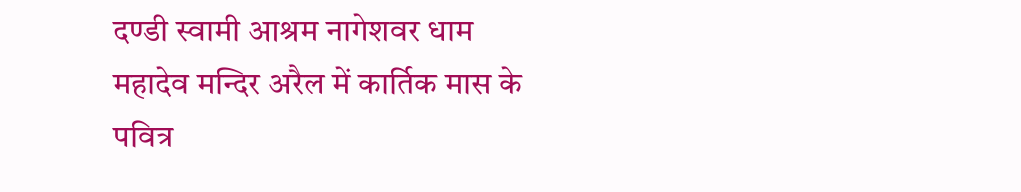दण्डी स्वामी आश्रम नागेशवर धाम महादेव मन्दिर अरैल में कार्तिक मास के पवित्र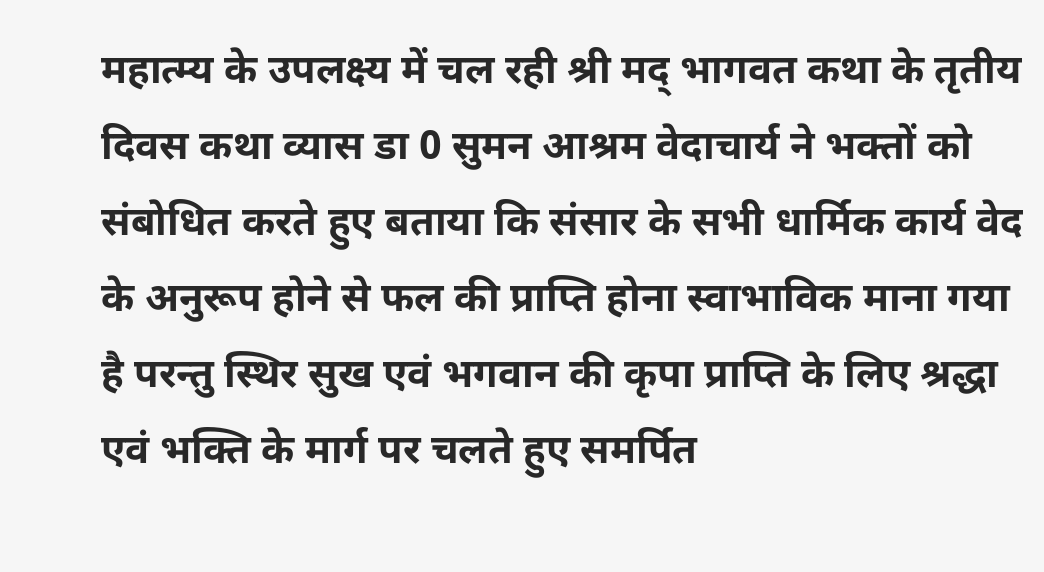महात्म्य के उपलक्ष्य में चल रही श्री मद् भागवत कथा के तृतीय दिवस कथा व्यास डा 0 सुमन आश्रम वेदाचार्य ने भक्तों को संबोधित करते हुए बताया कि संसार के सभी धार्मिक कार्य वेद के अनुरूप होने से फल की प्राप्ति होना स्वाभाविक माना गया है परन्तु स्थिर सुख एवं भगवान की कृपा प्राप्ति के लिए श्रद्धा एवं भक्ति के मार्ग पर चलते हुए समर्पित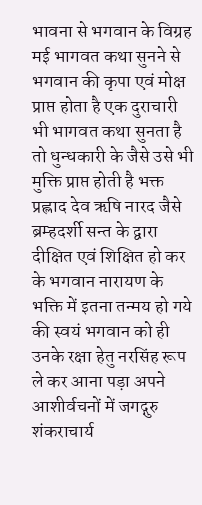भावना से भगवान के विग्रह मई भागवत कथा सुनने से भगवान की कृपा एवं मोक्ष प्राप्त होता है एक दुराचारी भी भागवत कथा सुनता है तो धुन्धकारी के जैसे उसे भी मुक्ति प्राप्त होती है भक्त प्रह्लाद देव ऋषि नारद जैसे ब्रम्हदर्शी सन्त के द्वारा दीक्षित एवं शिक्षित हो कर के भगवान नारायण के भक्ति में इतना तन्मय हो गये की स्वयं भगवान को ही उनके रक्षा हेतु नरसिंह रूप ले कर आना पड़ा अपने आशीर्वचनों में जगद्गुरु शंकराचार्य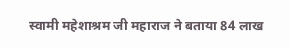स्वामी महेशाश्रम जी महाराज ने बताया 84 लाख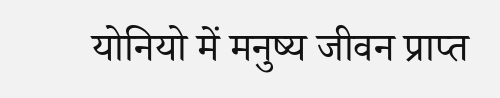योनियो में मनुष्य जीवन प्राप्त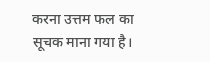करना उत्तम फल का सूचक माना गया है।